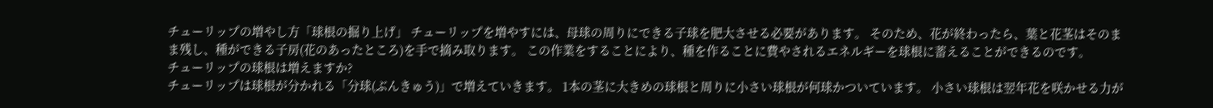チューリップの増やし方「球根の掘り上げ」 チューリップを増やすには、母球の周りにできる子球を肥大させる必要があります。 そのため、花が終わったら、葉と花茎はそのまま残し、種ができる子房(花のあったところ)を手で摘み取ります。 この作業をすることにより、種を作ることに費やされるエネルギーを球根に蓄えることができるのです。
チューリップの球根は増えますか?
チューリップは球根が分かれる「分球(ぶんきゅう)」で増えていきます。 1本の茎に大きめの球根と周りに小さい球根が何球かついています。 小さい球根は翌年花を咲かせる力が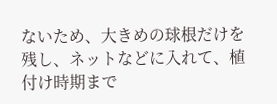ないため、大きめの球根だけを残し、ネットなどに入れて、植付け時期まで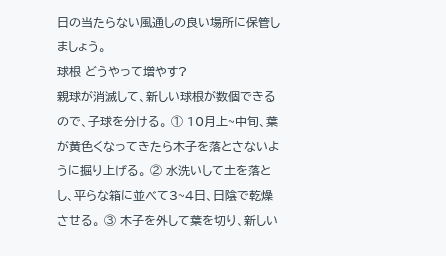日の当たらない風通しの良い場所に保管しましょう。
球根 どうやって増やす?
親球が消滅して、新しい球根が数個できるので、子球を分ける。 ① 10月上~中旬、葉が黄色くなってきたら木子を落とさないように掘り上げる。 ② 水洗いして土を落とし、平らな箱に並べて3~4日、日陰で乾燥させる。 ③ 木子を外して葉を切り、新しい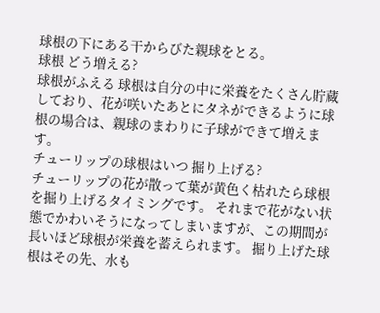球根の下にある干からびた親球をとる。
球根 どう増える?
球根がふえる 球根は自分の中に栄養をたくさん貯蔵しており、花が咲いたあとにタネができるように球根の場合は、親球のまわりに子球ができて増えます。
チューリップの球根はいつ 掘り上げる?
チューリップの花が散って葉が黄色く枯れたら球根を掘り上げるタイミングです。 それまで花がない状態でかわいそうになってしまいますが、この期間が長いほど球根が栄養を蓄えられます。 掘り上げた球根はその先、水も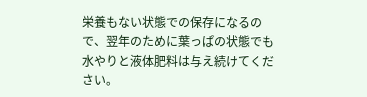栄養もない状態での保存になるので、翌年のために葉っぱの状態でも水やりと液体肥料は与え続けてください。